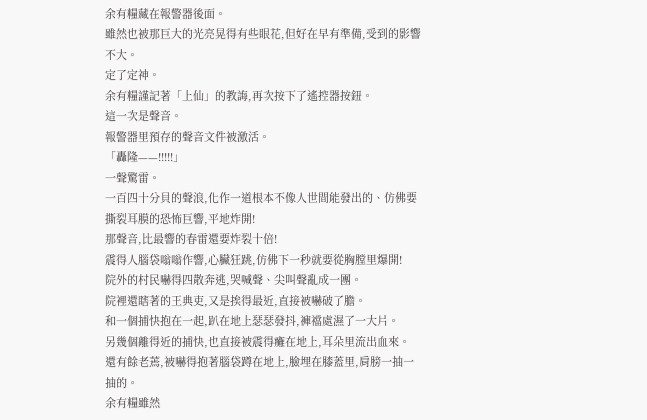余有糧藏在報警器後面。
雖然也被那巨大的光亮晃得有些眼花,但好在早有準備,受到的影響不大。
定了定神。
余有糧謹記著「上仙」的教誨,再次按下了遙控器按鈕。
這一次是聲音。
報警器里預存的聲音文件被激活。
「轟隆——!!!!!」
一聲驚雷。
一百四十分貝的聲浪,化作一道根本不像人世間能發出的、仿佛要撕裂耳膜的恐怖巨響,平地炸開!
那聲音,比最響的春雷還要炸裂十倍!
震得人腦袋嗡嗡作響,心臟狂跳,仿佛下一秒就要從胸膛里爆開!
院外的村民嚇得四散奔逃,哭喊聲、尖叫聲亂成一團。
院裡還瞎著的王典吏,又是挨得最近,直接被嚇破了膽。
和一個捕快抱在一起,趴在地上瑟瑟發抖,褲襠處濕了一大片。
另幾個離得近的捕快,也直接被震得癱在地上,耳朵里流出血來。
還有餘老蔫,被嚇得抱著腦袋蹲在地上,臉埋在膝蓋里,肩膀一抽一抽的。
余有糧雖然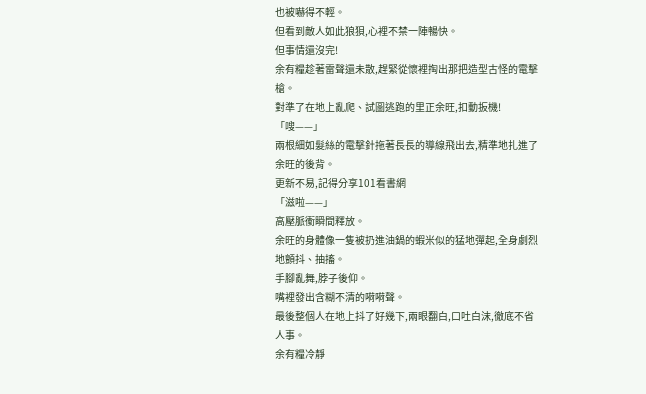也被嚇得不輕。
但看到敵人如此狼狽,心裡不禁一陣暢快。
但事情還沒完!
余有糧趁著雷聲還未散,趕緊從懷裡掏出那把造型古怪的電擊槍。
對準了在地上亂爬、試圖逃跑的里正余旺,扣動扳機!
「嗖——」
兩根細如髮絲的電擊針拖著長長的導線飛出去,精準地扎進了余旺的後背。
更新不易,記得分享101看書網
「滋啦——」
高壓脈衝瞬間釋放。
余旺的身體像一隻被扔進油鍋的蝦米似的猛地彈起,全身劇烈地顫抖、抽搐。
手腳亂舞,脖子後仰。
嘴裡發出含糊不清的嗬嗬聲。
最後整個人在地上抖了好幾下,兩眼翻白,口吐白沫,徹底不省人事。
余有糧冷靜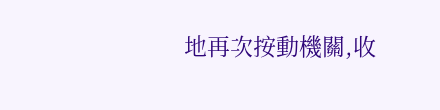地再次按動機關,收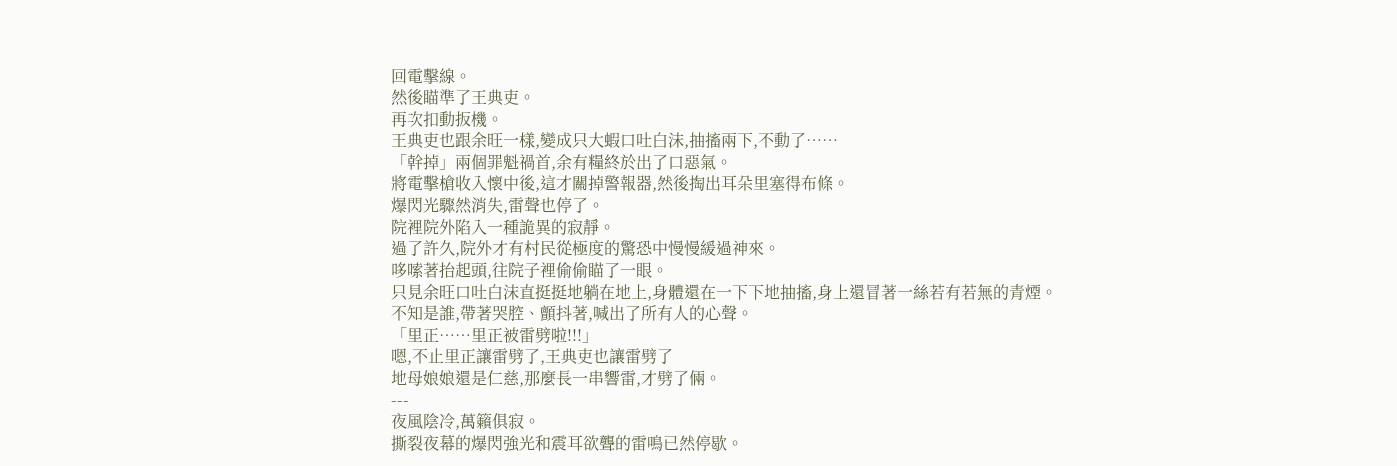回電擊線。
然後瞄準了王典吏。
再次扣動扳機。
王典吏也跟余旺一樣,變成只大蝦口吐白沫,抽搐兩下,不動了……
「幹掉」兩個罪魁禍首,余有糧終於出了口惡氣。
將電擊槍收入懷中後,這才關掉警報器,然後掏出耳朵里塞得布條。
爆閃光驟然消失,雷聲也停了。
院裡院外陷入一種詭異的寂靜。
過了許久,院外才有村民從極度的驚恐中慢慢緩過神來。
哆嗦著抬起頭,往院子裡偷偷瞄了一眼。
只見余旺口吐白沫直挺挺地躺在地上,身體還在一下下地抽搐,身上還冒著一絲若有若無的青煙。
不知是誰,帶著哭腔、顫抖著,喊出了所有人的心聲。
「里正……里正被雷劈啦!!!」
嗯,不止里正讓雷劈了,王典吏也讓雷劈了
地母娘娘還是仁慈,那麼長一串響雷,才劈了倆。
---
夜風陰冷,萬籟俱寂。
撕裂夜幕的爆閃強光和震耳欲聾的雷鳴已然停歇。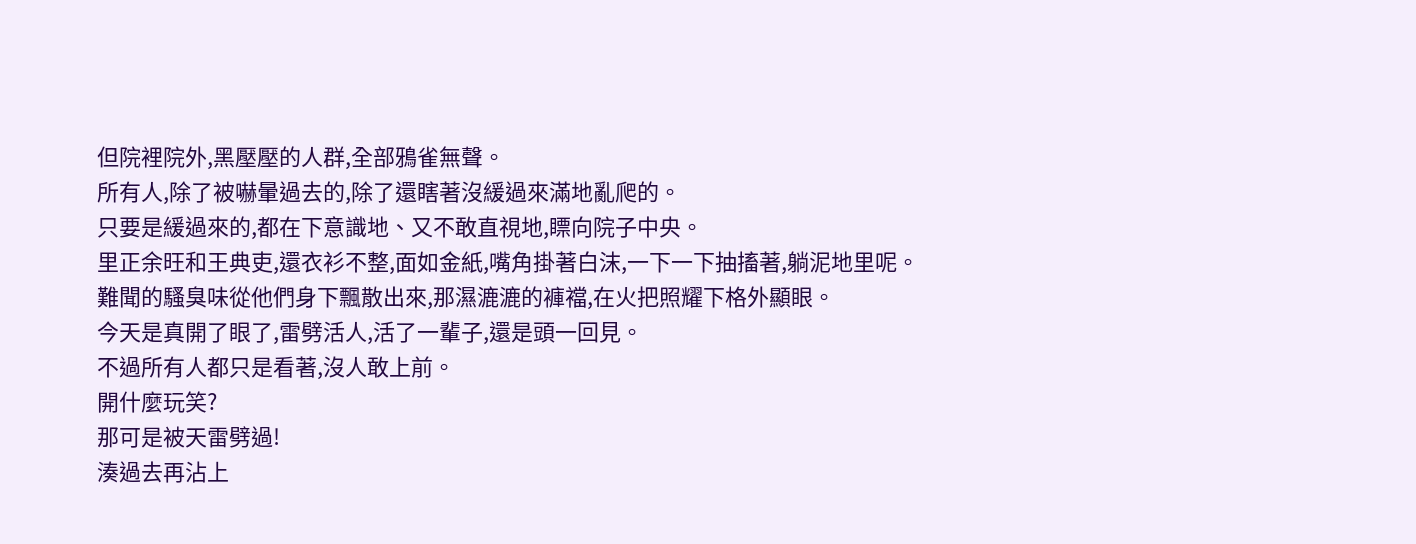但院裡院外,黑壓壓的人群,全部鴉雀無聲。
所有人,除了被嚇暈過去的,除了還瞎著沒緩過來滿地亂爬的。
只要是緩過來的,都在下意識地、又不敢直視地,瞟向院子中央。
里正余旺和王典吏,還衣衫不整,面如金紙,嘴角掛著白沫,一下一下抽搐著,躺泥地里呢。
難聞的騷臭味從他們身下飄散出來,那濕漉漉的褲襠,在火把照耀下格外顯眼。
今天是真開了眼了,雷劈活人,活了一輩子,還是頭一回見。
不過所有人都只是看著,沒人敢上前。
開什麼玩笑?
那可是被天雷劈過!
湊過去再沾上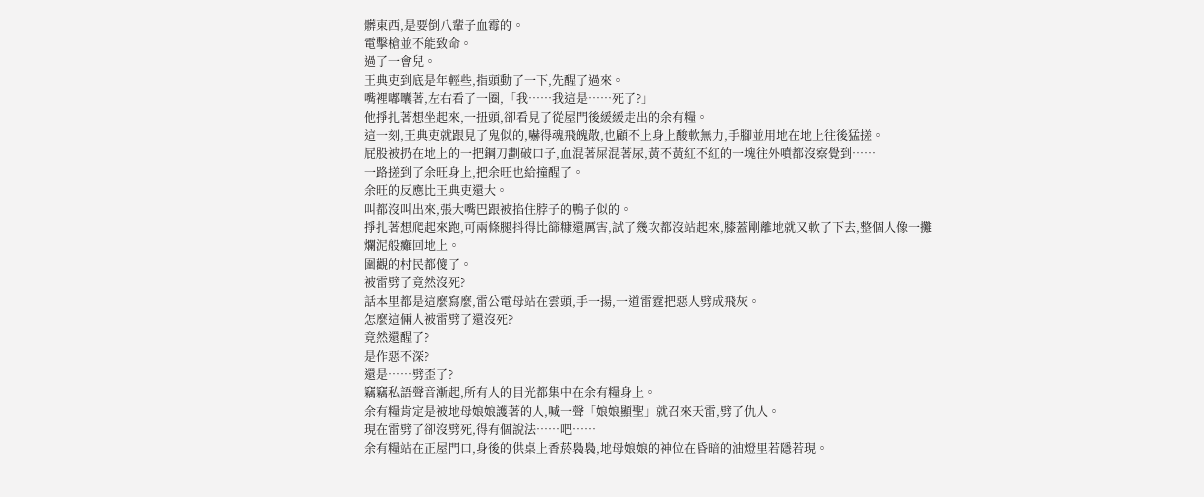髒東西,是要倒八輩子血霉的。
電擊槍並不能致命。
過了一會兒。
王典吏到底是年輕些,指頭動了一下,先醒了過來。
嘴裡嘟囔著,左右看了一圈,「我……我這是……死了?」
他掙扎著想坐起來,一扭頭,卻看見了從屋門後緩緩走出的余有糧。
這一刻,王典吏就跟見了鬼似的,嚇得魂飛魄散,也顧不上身上酸軟無力,手腳並用地在地上往後猛搓。
屁股被扔在地上的一把鋼刀劃破口子,血混著屎混著尿,黃不黃紅不紅的一塊往外噴都沒察覺到……
一路搓到了余旺身上,把余旺也給撞醒了。
余旺的反應比王典吏還大。
叫都沒叫出來,張大嘴巴跟被掐住脖子的鴨子似的。
掙扎著想爬起來跑,可兩條腿抖得比篩糠還厲害,試了幾次都沒站起來,膝蓋剛離地就又軟了下去,整個人像一攤爛泥般癱回地上。
圍觀的村民都傻了。
被雷劈了竟然沒死?
話本里都是這麼寫麼,雷公電母站在雲頭,手一揚,一道雷霆把惡人劈成飛灰。
怎麼這倆人被雷劈了還沒死?
竟然還醒了?
是作惡不深?
還是……劈歪了?
竊竊私語聲音漸起,所有人的目光都集中在余有糧身上。
余有糧肯定是被地母娘娘護著的人,喊一聲「娘娘顯聖」就召來天雷,劈了仇人。
現在雷劈了卻沒劈死,得有個說法……吧……
余有糧站在正屋門口,身後的供桌上香菸裊裊,地母娘娘的神位在昏暗的油燈里若隱若現。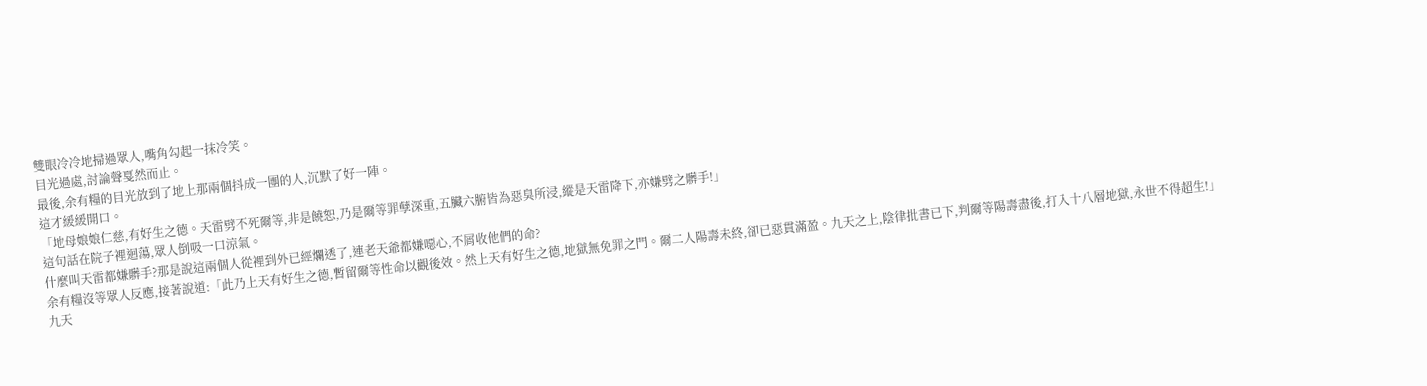雙眼冷冷地掃過眾人,嘴角勾起一抹冷笑。
目光過處,討論聲戛然而止。
最後,余有糧的目光放到了地上那兩個抖成一團的人,沉默了好一陣。
這才緩緩開口。
「地母娘娘仁慈,有好生之德。天雷劈不死爾等,非是饒恕,乃是爾等罪孽深重,五臟六腑皆為惡臭所浸,縱是天雷降下,亦嫌劈之髒手!」
這句話在院子裡迴蕩,眾人倒吸一口涼氣。
什麼叫天雷都嫌髒手?那是說這兩個人從裡到外已經爛透了,連老天爺都嫌噁心,不屑收他們的命?
余有糧沒等眾人反應,接著說道:「此乃上天有好生之德,暫留爾等性命以觀後效。然上天有好生之德,地獄無免罪之門。爾二人陽壽未終,卻已惡貫滿盈。九天之上,陰律批書已下,判爾等陽壽盡後,打入十八層地獄,永世不得超生!」
九天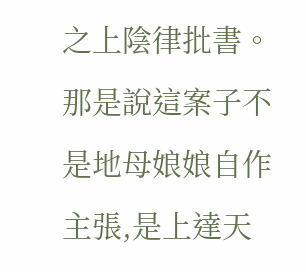之上陰律批書。
那是說這案子不是地母娘娘自作主張,是上達天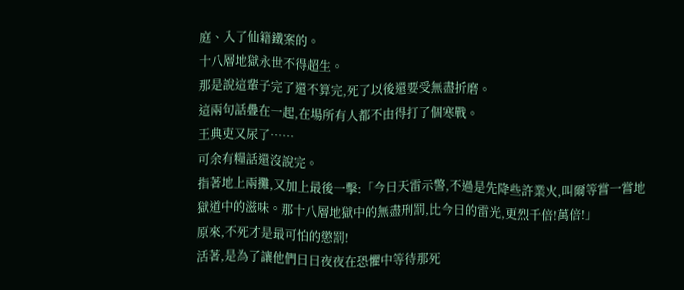庭、入了仙籍鐵案的。
十八層地獄永世不得超生。
那是說這輩子完了還不算完,死了以後還要受無盡折磨。
這兩句話疊在一起,在場所有人都不由得打了個寒戰。
王典吏又尿了……
可余有糧話還沒說完。
指著地上兩攤,又加上最後一擊:「今日天雷示警,不過是先降些許業火,叫爾等嘗一嘗地獄道中的滋味。那十八層地獄中的無盡刑罰,比今日的雷光,更烈千倍!萬倍!」
原來,不死才是最可怕的懲罰!
活著,是為了讓他們日日夜夜在恐懼中等待那死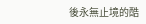後永無止境的酷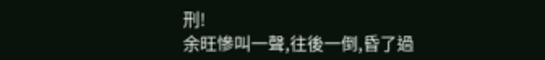刑!
余旺慘叫一聲,往後一倒,昏了過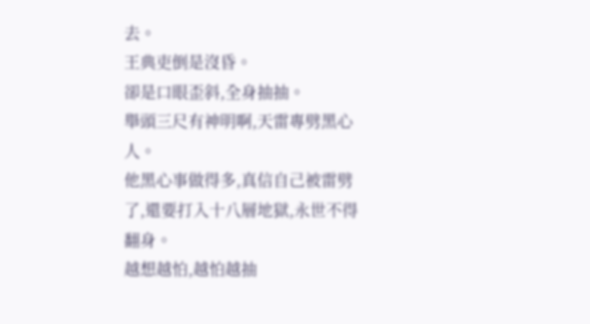去。
王典吏倒是沒昏。
卻是口眼歪斜,全身抽抽。
舉頭三尺有神明啊,天雷專劈黑心人。
他黑心事做得多,真信自己被雷劈了,還要打入十八層地獄,永世不得翻身。
越想越怕,越怕越抽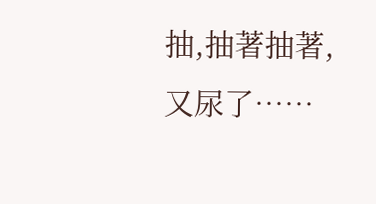抽,抽著抽著,又尿了……